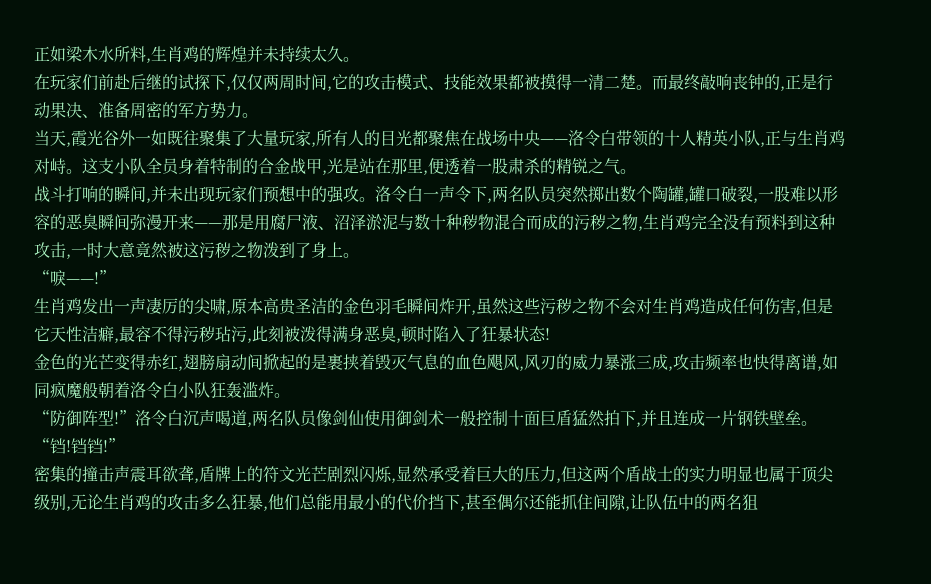正如梁木水所料,生肖鸡的辉煌并未持续太久。
在玩家们前赴后继的试探下,仅仅两周时间,它的攻击模式、技能效果都被摸得一清二楚。而最终敲响丧钟的,正是行动果决、准备周密的军方势力。
当天,霞光谷外一如既往聚集了大量玩家,所有人的目光都聚焦在战场中央——洛令白带领的十人精英小队,正与生肖鸡对峙。这支小队全员身着特制的合金战甲,光是站在那里,便透着一股肃杀的精锐之气。
战斗打响的瞬间,并未出现玩家们预想中的强攻。洛令白一声令下,两名队员突然掷出数个陶罐,罐口破裂,一股难以形容的恶臭瞬间弥漫开来——那是用腐尸液、沼泽淤泥与数十种秽物混合而成的污秽之物,生肖鸡完全没有预料到这种攻击,一时大意竟然被这污秽之物泼到了身上。
“唳——!”
生肖鸡发出一声凄厉的尖啸,原本高贵圣洁的金色羽毛瞬间炸开,虽然这些污秽之物不会对生肖鸡造成任何伤害,但是它天性洁癖,最容不得污秽玷污,此刻被泼得满身恶臭,顿时陷入了狂暴状态!
金色的光芒变得赤红,翅膀扇动间掀起的是裹挟着毁灭气息的血色飓风,风刃的威力暴涨三成,攻击频率也快得离谱,如同疯魔般朝着洛令白小队狂轰滥炸。
“防御阵型!”洛令白沉声喝道,两名队员像剑仙使用御剑术一般控制十面巨盾猛然拍下,并且连成一片钢铁壁垒。
“铛!铛铛!”
密集的撞击声震耳欲聋,盾牌上的符文光芒剧烈闪烁,显然承受着巨大的压力,但这两个盾战士的实力明显也属于顶尖级别,无论生肖鸡的攻击多么狂暴,他们总能用最小的代价挡下,甚至偶尔还能抓住间隙,让队伍中的两名狙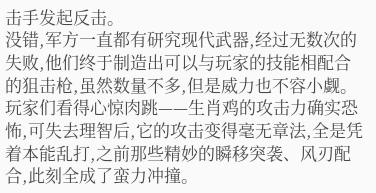击手发起反击。
没错,军方一直都有研究现代武器,经过无数次的失败,他们终于制造出可以与玩家的技能相配合的狙击枪,虽然数量不多,但是威力也不容小觑。
玩家们看得心惊肉跳——生肖鸡的攻击力确实恐怖,可失去理智后,它的攻击变得毫无章法,全是凭着本能乱打,之前那些精妙的瞬移突袭、风刃配合,此刻全成了蛮力冲撞。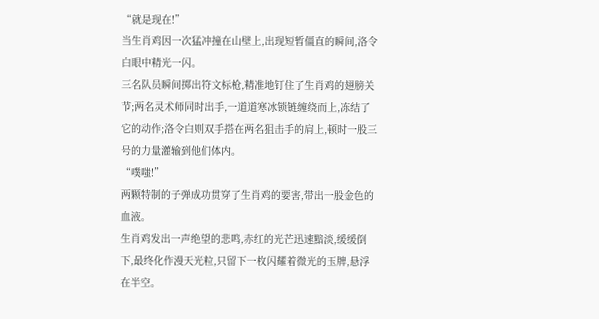“就是现在!”
当生肖鸡因一次猛冲撞在山壁上,出现短暂僵直的瞬间,洛令白眼中精光一闪。
三名队员瞬间掷出符文标枪,精准地钉住了生肖鸡的翅膀关节;两名灵术师同时出手,一道道寒冰锁链缠绕而上,冻结了它的动作;洛令白则双手搭在两名狙击手的肩上,顿时一股三号的力量灌输到他们体内。
“噗嗤!”
两颗特制的子弹成功贯穿了生肖鸡的要害,带出一股金色的血液。
生肖鸡发出一声绝望的悲鸣,赤红的光芒迅速黯淡,缓缓倒下,最终化作漫天光粒,只留下一枚闪耀着微光的玉牌,悬浮在半空。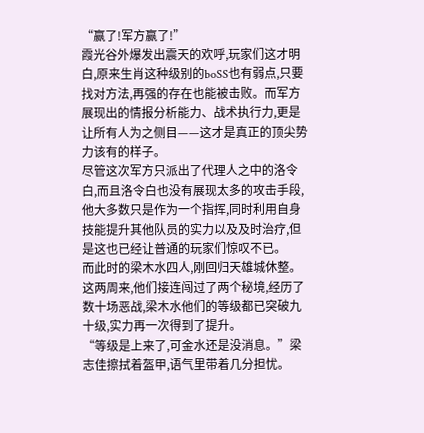“赢了!军方赢了!”
霞光谷外爆发出震天的欢呼,玩家们这才明白,原来生肖这种级别的boSS也有弱点,只要找对方法,再强的存在也能被击败。而军方展现出的情报分析能力、战术执行力,更是让所有人为之侧目——这才是真正的顶尖势力该有的样子。
尽管这次军方只派出了代理人之中的洛令白,而且洛令白也没有展现太多的攻击手段,他大多数只是作为一个指挥,同时利用自身技能提升其他队员的实力以及及时治疗,但是这也已经让普通的玩家们惊叹不已。
而此时的梁木水四人,刚回归天雄城休整。
这两周来,他们接连闯过了两个秘境,经历了数十场恶战,梁木水他们的等级都已突破九十级,实力再一次得到了提升。
“等级是上来了,可金水还是没消息。”梁志佳擦拭着盔甲,语气里带着几分担忧。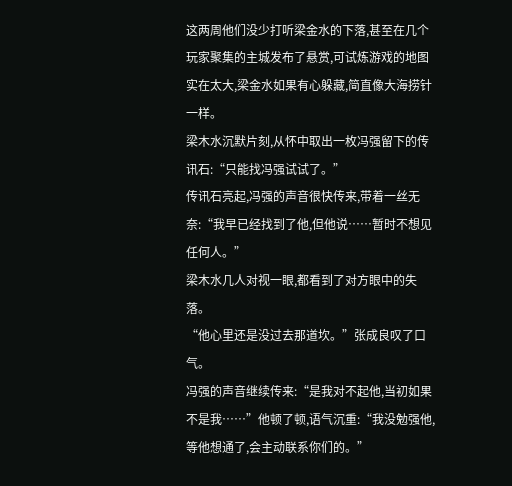这两周他们没少打听梁金水的下落,甚至在几个玩家聚集的主城发布了悬赏,可试炼游戏的地图实在太大,梁金水如果有心躲藏,简直像大海捞针一样。
梁木水沉默片刻,从怀中取出一枚冯强留下的传讯石:“只能找冯强试试了。”
传讯石亮起,冯强的声音很快传来,带着一丝无奈:“我早已经找到了他,但他说……暂时不想见任何人。”
梁木水几人对视一眼,都看到了对方眼中的失落。
“他心里还是没过去那道坎。”张成良叹了口气。
冯强的声音继续传来:“是我对不起他,当初如果不是我……”他顿了顿,语气沉重:“我没勉强他,等他想通了,会主动联系你们的。”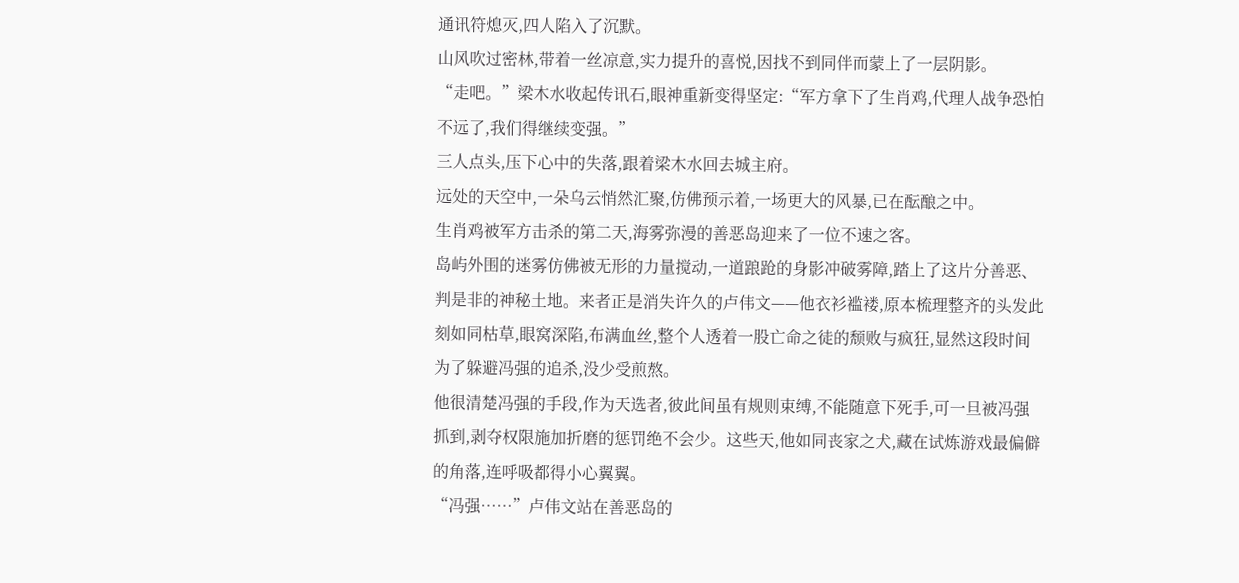通讯符熄灭,四人陷入了沉默。
山风吹过密林,带着一丝凉意,实力提升的喜悦,因找不到同伴而蒙上了一层阴影。
“走吧。”梁木水收起传讯石,眼神重新变得坚定:“军方拿下了生肖鸡,代理人战争恐怕不远了,我们得继续变强。”
三人点头,压下心中的失落,跟着梁木水回去城主府。
远处的天空中,一朵乌云悄然汇聚,仿佛预示着,一场更大的风暴,已在酝酿之中。
生肖鸡被军方击杀的第二天,海雾弥漫的善恶岛迎来了一位不速之客。
岛屿外围的迷雾仿佛被无形的力量搅动,一道踉跄的身影冲破雾障,踏上了这片分善恶、判是非的神秘土地。来者正是消失许久的卢伟文——他衣衫褴褛,原本梳理整齐的头发此刻如同枯草,眼窝深陷,布满血丝,整个人透着一股亡命之徒的颓败与疯狂,显然这段时间为了躲避冯强的追杀,没少受煎熬。
他很清楚冯强的手段,作为天选者,彼此间虽有规则束缚,不能随意下死手,可一旦被冯强抓到,剥夺权限施加折磨的惩罚绝不会少。这些天,他如同丧家之犬,藏在试炼游戏最偏僻的角落,连呼吸都得小心翼翼。
“冯强……”卢伟文站在善恶岛的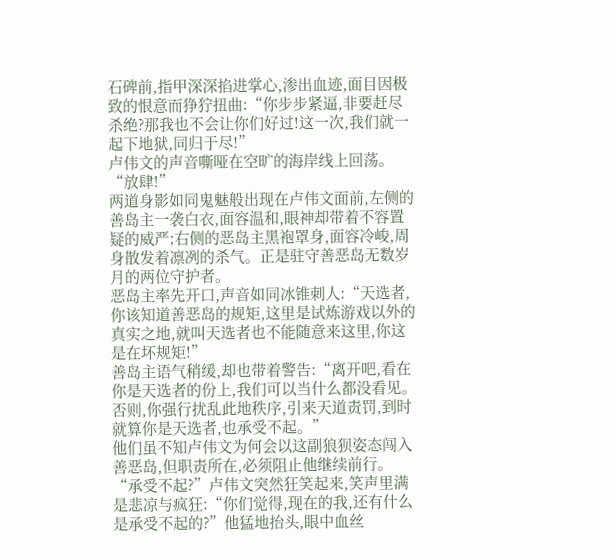石碑前,指甲深深掐进掌心,渗出血迹,面目因极致的恨意而狰狞扭曲:“你步步紧逼,非要赶尽杀绝?那我也不会让你们好过!这一次,我们就一起下地狱,同归于尽!”
卢伟文的声音嘶哑在空旷的海岸线上回荡。
“放肆!”
两道身影如同鬼魅般出现在卢伟文面前,左侧的善岛主一袭白衣,面容温和,眼神却带着不容置疑的威严;右侧的恶岛主黑袍罩身,面容冷峻,周身散发着凛冽的杀气。正是驻守善恶岛无数岁月的两位守护者。
恶岛主率先开口,声音如同冰锥刺人:“天选者,你该知道善恶岛的规矩,这里是试炼游戏以外的真实之地,就叫天选者也不能随意来这里,你这是在坏规矩!”
善岛主语气稍缓,却也带着警告:“离开吧,看在你是天选者的份上,我们可以当什么都没看见。否则,你强行扰乱此地秩序,引来天道责罚,到时就算你是天选者,也承受不起。”
他们虽不知卢伟文为何会以这副狼狈姿态闯入善恶岛,但职责所在,必须阻止他继续前行。
“承受不起?”卢伟文突然狂笑起来,笑声里满是悲凉与疯狂:“你们觉得,现在的我,还有什么是承受不起的?”他猛地抬头,眼中血丝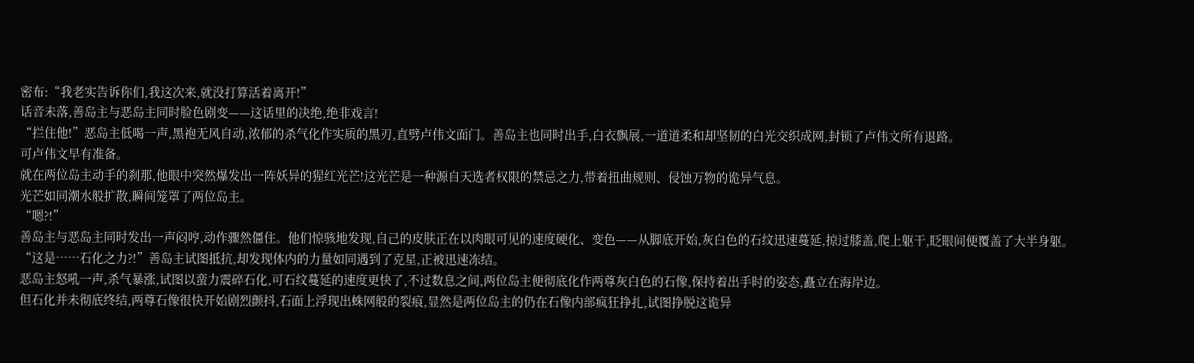密布:“我老实告诉你们,我这次来,就没打算活着离开!”
话音未落,善岛主与恶岛主同时脸色剧变——这话里的决绝,绝非戏言!
“拦住他!”恶岛主低喝一声,黑袍无风自动,浓郁的杀气化作实质的黑刃,直劈卢伟文面门。善岛主也同时出手,白衣飘展,一道道柔和却坚韧的白光交织成网,封锁了卢伟文所有退路。
可卢伟文早有准备。
就在两位岛主动手的刹那,他眼中突然爆发出一阵妖异的猩红光芒!这光芒是一种源自天选者权限的禁忌之力,带着扭曲规则、侵蚀万物的诡异气息。
光芒如同潮水般扩散,瞬间笼罩了两位岛主。
“嗯?!”
善岛主与恶岛主同时发出一声闷哼,动作骤然僵住。他们惊骇地发现,自己的皮肤正在以肉眼可见的速度硬化、变色——从脚底开始,灰白色的石纹迅速蔓延,掠过膝盖,爬上躯干,眨眼间便覆盖了大半身躯。
“这是……石化之力?!”善岛主试图抵抗,却发现体内的力量如同遇到了克星,正被迅速冻结。
恶岛主怒吼一声,杀气暴涨,试图以蛮力震碎石化,可石纹蔓延的速度更快了,不过数息之间,两位岛主便彻底化作两尊灰白色的石像,保持着出手时的姿态,矗立在海岸边。
但石化并未彻底终结,两尊石像很快开始剧烈颤抖,石面上浮现出蛛网般的裂痕,显然是两位岛主的仍在石像内部疯狂挣扎,试图挣脱这诡异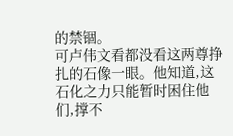的禁锢。
可卢伟文看都没看这两尊挣扎的石像一眼。他知道,这石化之力只能暂时困住他们,撑不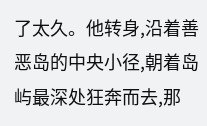了太久。他转身,沿着善恶岛的中央小径,朝着岛屿最深处狂奔而去,那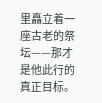里矗立着一座古老的祭坛——那才是他此行的真正目标。